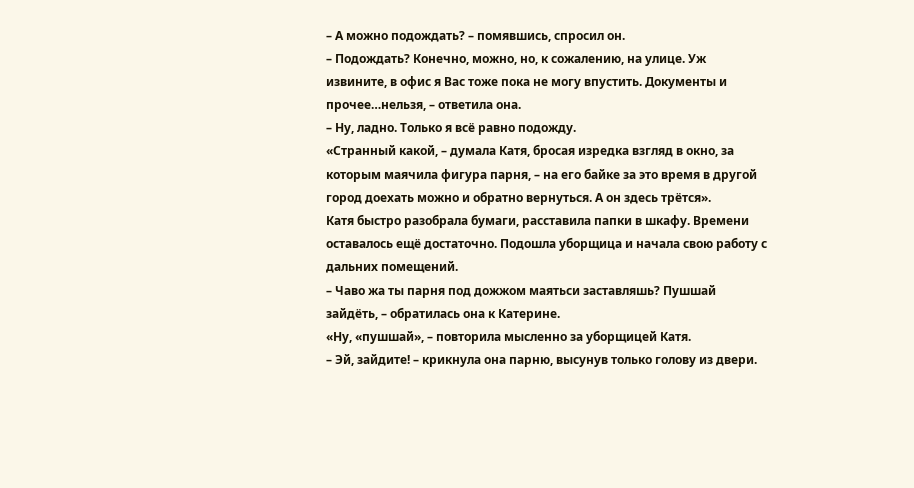– А можно подождать? – помявшись, спросил он.
– Подождать? Конечно, можно, но, к сожалению, на улице. Уж извините, в офис я Вас тоже пока не могу впустить. Документы и прочее…нельзя, – ответила она.
– Ну, ладно. Только я всё равно подожду.
«Странный какой, – думала Катя, бросая изредка взгляд в окно, за которым маячила фигура парня, – на его байке за это время в другой город доехать можно и обратно вернуться. А он здесь трётся».
Катя быстро разобрала бумаги, расставила папки в шкафу. Времени оставалось ещё достаточно. Подошла уборщица и начала свою работу с дальних помещений.
– Чаво жа ты парня под дожжом маятьси заставляшь? Пушшай зайдёть, – обратилась она к Катерине.
«Ну, «пушшай», – повторила мысленно за уборщицей Катя.
– Эй, зайдите! – крикнула она парню, высунув только голову из двери.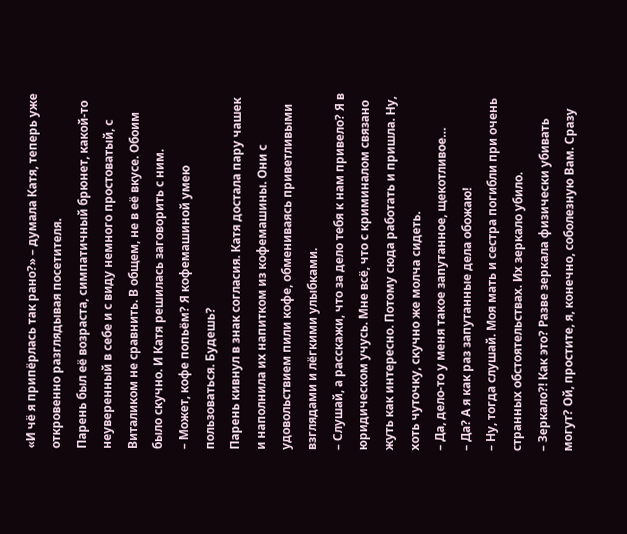«И чё я припёрлась так рано?» – думала Катя, теперь уже откровенно разглядывая посетителя.
Парень был её возраста, симпатичный брюнет, какой-то неуверенный в себе и с виду немного простоватый, с Виталиком не сравнить. В общем, не в её вкусе. Обоим было скучно. И Катя решилась заговорить с ним.
– Может, кофе попьём? Я кофемашиной умею пользоваться. Будешь?
Парень кивнул в знак согласия. Катя достала пару чашек и наполнила их напитком из кофемашины. Они с удовольствием пили кофе, обмениваясь приветливыми взглядами и лёгкими улыбками.
– Слушай, а расскажи, что за дело тебя к нам привело? Я в юридическом учусь. Мне всё, что с криминалом связано жуть как интересно. Потому сюда работать и пришла. Ну, хоть чуточку, скучно же молча сидеть.
– Да, дело-то у меня такое запутанное, щекотливое…
– Да? А я как раз запутанные дела обожаю!
– Ну, тогда слушай. Моя мать и сестра погибли при очень странных обстоятельствах. Их зеркало убило.
– Зеркало?! Как это? Разве зеркала физически убивать могут? Ой, простите, я, конечно, соболезную Вам. Сразу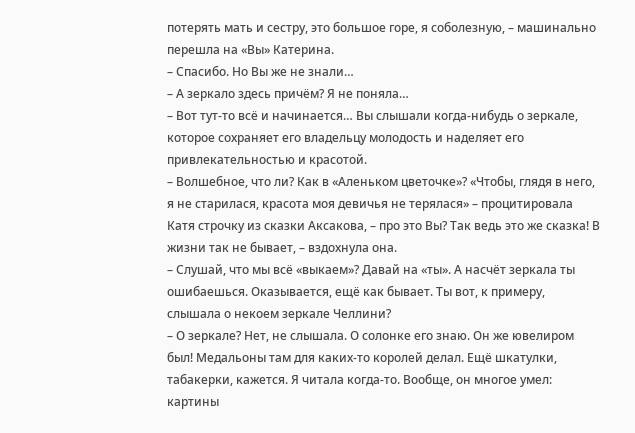потерять мать и сестру, это большое горе, я соболезную, – машинально перешла на «Вы» Катерина.
– Спасибо. Но Вы же не знали…
– А зеркало здесь причём? Я не поняла…
– Вот тут-то всё и начинается… Вы слышали когда-нибудь о зеркале, которое сохраняет его владельцу молодость и наделяет его привлекательностью и красотой.
– Волшебное, что ли? Как в «Аленьком цветочке»? «Чтобы, глядя в него, я не старилася, красота моя девичья не терялася» – процитировала Катя строчку из сказки Аксакова, – про это Вы? Так ведь это же сказка! В жизни так не бывает, – вздохнула она.
– Слушай, что мы всё «выкаем»? Давай на «ты». А насчёт зеркала ты ошибаешься. Оказывается, ещё как бывает. Ты вот, к примеру, слышала о некоем зеркале Челлини?
– О зеркале? Нет, не слышала. О солонке его знаю. Он же ювелиром был! Медальоны там для каких-то королей делал. Ещё шкатулки, табакерки, кажется. Я читала когда-то. Вообще, он многое умел: картины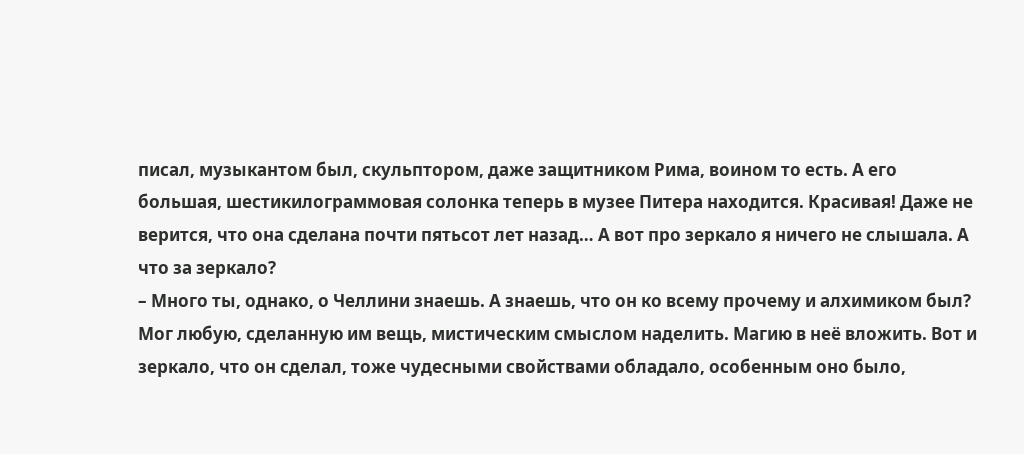писал, музыкантом был, скульптором, даже защитником Рима, воином то есть. А его большая, шестикилограммовая солонка теперь в музее Питера находится. Красивая! Даже не верится, что она сделана почти пятьсот лет назад… А вот про зеркало я ничего не слышала. А что за зеркало?
– Много ты, однако, о Челлини знаешь. А знаешь, что он ко всему прочему и алхимиком был? Мог любую, сделанную им вещь, мистическим смыслом наделить. Магию в неё вложить. Вот и зеркало, что он сделал, тоже чудесными свойствами обладало, особенным оно было,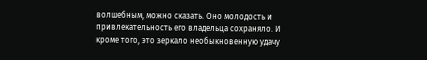волшебным, можно сказать. Оно молодость и привлекательность его владельца сохраняло. И кроме того, это зеркало необыкновенную удачу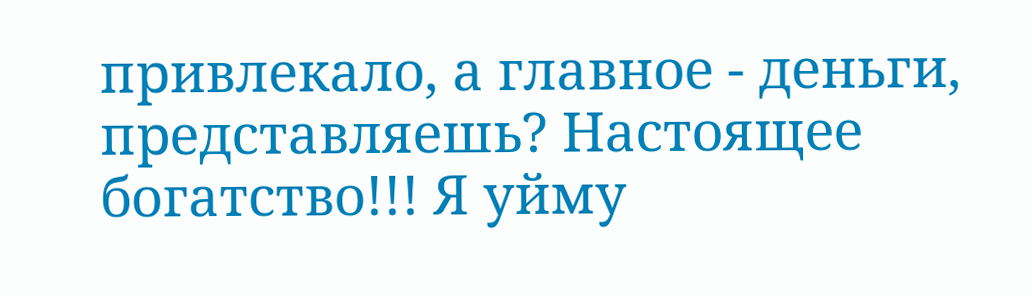привлекало, а главное - деньги, представляешь? Настоящее богатство!!! Я уйму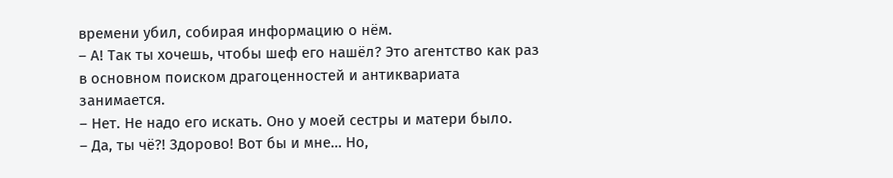времени убил, собирая информацию о нём.
– А! Так ты хочешь, чтобы шеф его нашёл? Это агентство как раз в основном поиском драгоценностей и антиквариата занимается.
– Нет. Не надо его искать. Оно у моей сестры и матери было.
– Да, ты чё?! Здорово! Вот бы и мне… Но,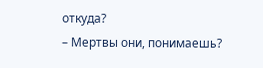откуда?
– Мертвы они, понимаешь?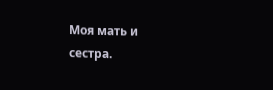Моя мать и сестра.